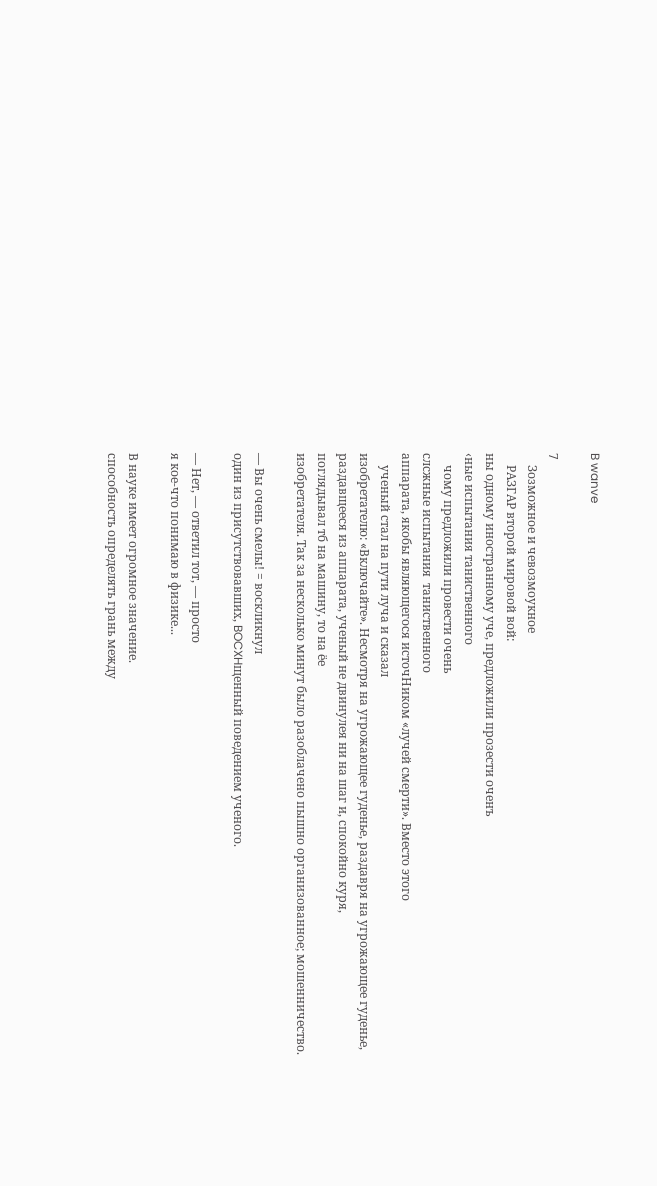B wanve

7
    Зозможное и чевозмоукное
    РАЗГАР второй мировой вой:
ны одному иностранному уче‚ предложили прозести оченъ
‹ные испытания таниственного
    чому предложили провести очень
слсжные испытания  таниственного
аппарата, якобы являющегося источНиком «лучей смерти». Вместо этого
    ученый стал на пути луча и сказал
изобретателю: «Включайте». Несмотря на угрожающее гуденье, раздавря на угрожающее гуденье, раздавщееся из аппарата, ученый не двинулея ни на шаг и, спокойно куря,
поглядывал тб на машину, то на ёе
изобретателя. Так за несколько минут было разоблачено пышно организованное; мошенничество.

— Вы очень смелы! = воскликнул
один из присутствовавших, BOCXHщенный поведением ученого.

— Нет, — ответил тот, — просто
я кое-что понимаю в физике...

В науке имеет огромное значение.
способность определять грань между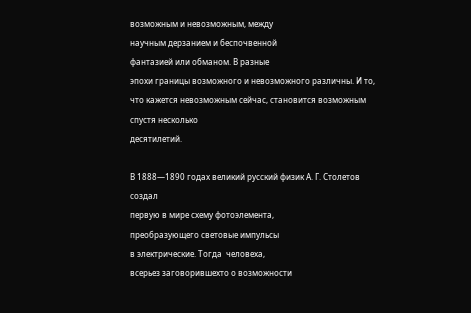возможным и невозможным, между
научным дерзанием и беспочвенной
фантазией или обманом. В разные
эпохи границы возможного и невозможного различны. И то, что кажется невозможным сейчас, становится возможным спустя несколько
десятилетий.

В 1888—1890 годах великий русский физик А. Г. Столетов создал
первую в мире схему фотоэлемента,
преобразующего световые импульсы
в электрические. Тогда  человеха,
всерьез заговорившехто о возможности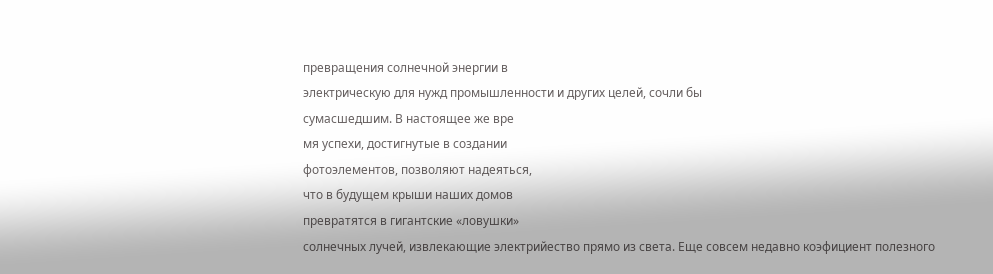превращения солнечной энергии в
электрическую для нужд промышленности и других целей, сочли бы
сумасшедшим. В настоящее же вре
мя успехи, достигнутые в создании
фотоэлементов, позволяют надеяться,
что в будущем крыши наших домов
превратятся в гигантские «ловушки»
солнечных лучей, извлекающие электрийество прямо из света. Еще coвсем недавно коэфициент полезного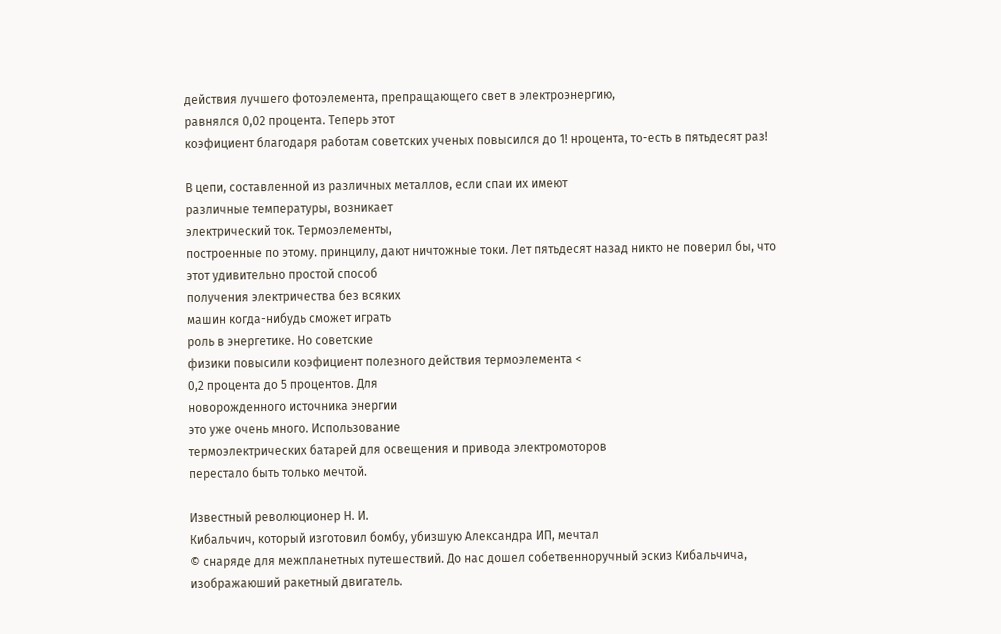действия лучшего фотоэлемента, препращающего свет в электроэнергию,
равнялся 0,02 процента. Теперь этот
коэфициент благодаря работам coветских ученых повысился до 1! нроцента, то-есть в пятьдесят раз!

В цепи, составленной из различных металлов, если спаи их имеют
различные температуры, возникает
электрический ток. Термоэлементы,
построенные по этому. принцилу, дают ничтожные токи. Лет пятьдесят назад никто не поверил бы, что
этот удивительно простой способ
получения электричества без всяких
машин когда-нибудь сможет играть
роль в энергетике. Но советские
физики повысили коэфициент полезного действия термоэлемента <
0,2 процента до 5 процентов. Для
новорожденного источника энергии
это уже очень много. Использование
термоэлектрических батарей для освещения и привода электромоторов
перестало быть только мечтой.

Известный революционер Н. И.
Кибальчич, который изготовил бомбу, убизшую Александра ИП, мечтал
© снаряде для межпланетных путешествий. До нас дошел собетвенноручный эскиз Кибальчича, изображаюший ракетный двигатель.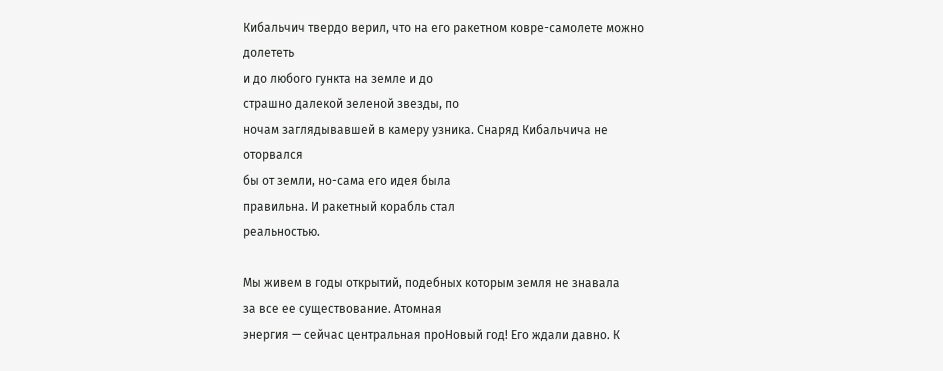Кибальчич твердо верил, что на его ракетном ковре-самолете можно долететь
и до любого гункта на земле и до
страшно далекой зеленой звезды, по
ночам заглядывавшей в камеру узника. Снаряд Кибальчича не оторвался
бы от земли, но-сама его идея была
правильна. И ракетный корабль стал
реальностью.

Мы живем в годы открытий, подебных которым земля не знавала
за все ее существование. Атомная
энергия — сейчас центральная проНовый год! Его ждали давно. К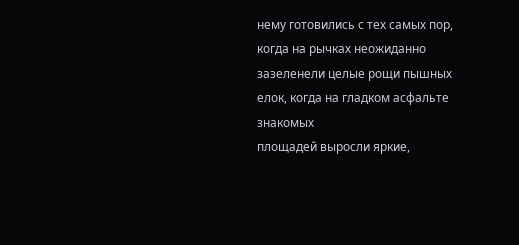нему готовились с тех самых пор,
когда на рычках неожиданно зазеленели целые рощи пышных елок, когда на гладком асфальте знакомых
площадей выросли яркие,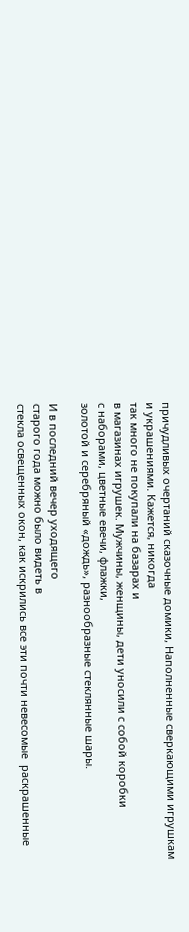причудливых очертаний сказочные домики, Haполненные сверкающими игрушкам
и украшениями. Кажется, никогда
так много не покупали на базарах и
в магазинах игрушек. Мужчины, женщины, дети уносили с собой коробки
с наборами, цветные евечи, флажки,
золотой и серебряный «дождь», разнообразные стеклянные шары.

И в последний вечер уходящего
старого года можно было видеть в
стекла освещенных окон, как искрились все эти почти невесомые  раскрашенные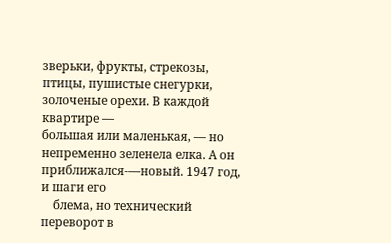зверьки, фрукты, стрекозы, птицы, пушистые снегурки, золоченые орехи. В каждой квартире —
большая или маленькая, — но непременно зеленела елка. А он приближался-—новый. 1947 год, и шаги его
    блема, но технический переворот в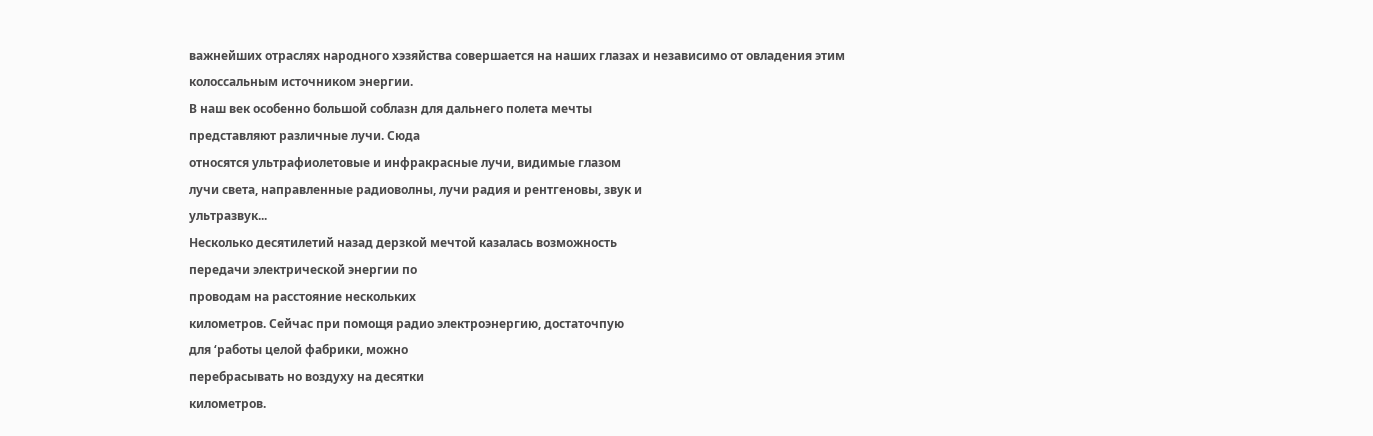важнейших отраслях народного хэзяйства совершается на наших глазах и независимо от овладения этим
колоссальным источником энергии.
В наш век особенно большой соблазн для дальнего полета мечты
представляют различные лучи. Сюда
относятся ультрафиолетовые и инфракрасные лучи, видимые глазом
лучи света, направленные радиоволны, лучи радия и рентгеновы, звук и
ультразвук...
Несколько десятилетий назад дерзкой мечтой казалась возможность
передачи электрической энергии по
проводам на расстояние нескольких
километров. Сейчас при помощя радио электроэнергию, достаточпую
для ‘работы целой фабрики, можно
перебрасывать но воздуху на десятки
километров.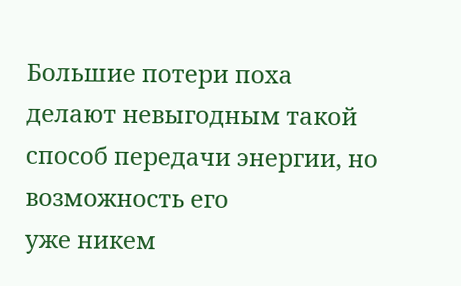Большие потери поха
делают невыгодным такой способ передачи энергии, но возможность его
уже никем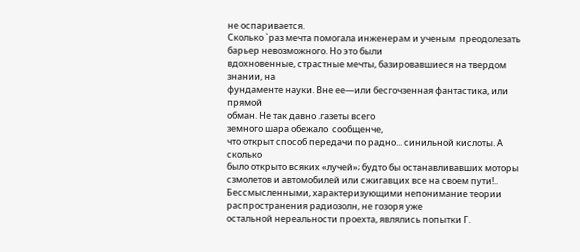не оспаривается.
Сколько `раз мечта помогала инженерам и ученым  преодолезать
барьер невозможного. Но это были
вдохновенные, страстные мечты, базировавшиеся на твердом знании, на
фундаменте науки. Вне ее—или бесгочзенная фантастика, или прямой
обман. Не так давно .газеты всего
земного шара обежало  сообщенче,
что открыт способ передачи по paдно... синильной кислоты. А сколько
было открыто всяких «лучей»; будто бы останавливавших моторы сзмолетов и автомобилей или сжигавцих все на своем пути!..
Бессмысленными, характеризующими непонимание теории распространения радиозолн, не гозоря уже
остальной нереальности проехта, являлись попытки Г.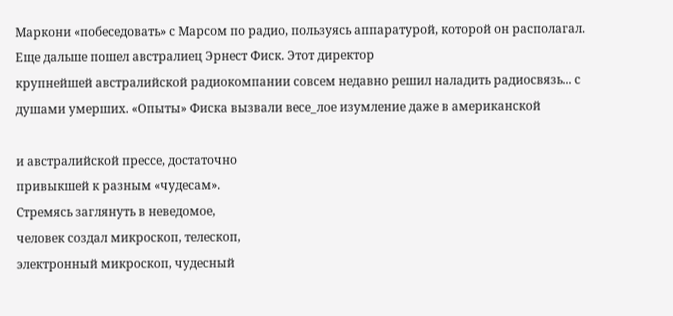Маркони «побеседовать» с Марсом по радио, пользуясь аппаратурой, которой он располагал. Еще дальше пошел австралиец Эрнест Фиск. Этот директор
крупнейшей австралийской радиокомпании совсем недавно решил наладить радиосвязь... с душами умерших. «Опыты» Фиска вызвали весе_лое изумление даже в американской

и австралийской прессе, достаточно
привыкшей к разным «чудесам».
Стремясь заглянуть в неведомое,
человек создал микроскоп, телескоп,
электронный микроскоп, чудесный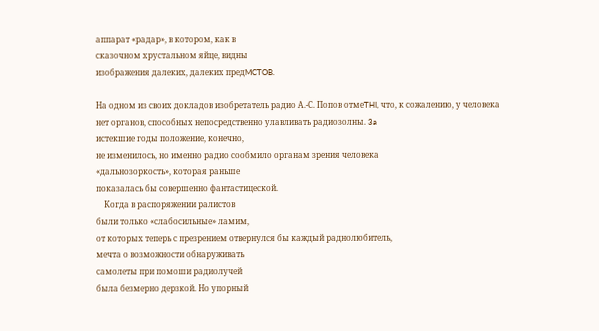аппарат «радар», в котором, как в
сказочном хрустальном яйце, видны
изображения далеких, далеких предMCTOB.

На одном из своих докладов изобретатель радио А.-С. Попов отмеTHI, что, к сожалению, у человека
нет органов, способных непосредственно улавливать радиозолны. 3a
истекшие годы положение, конечно,
не изменилось, но именно радио сообмило органам зрения человека
«дальнозоркость», которая раньше
показалась бы совершенно фантастицеской.
    Когда в распоряжении ралистов
были только «слабосильные» ламим,
от которых теперь с презрением отвернулся бы каждый раднолюбитель,
мечта о возможности обнаруживать
самолеты при помоши радиолучей
была безмерно дерзкой. Но упорный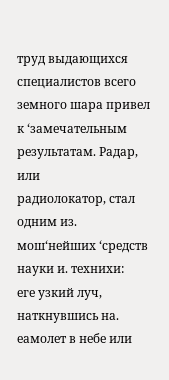труд выдающихся специалистов всего земного шара привел к ‘замечательным результатам. Радар, или
радиолокатор, стал одним из. мош‘нейших ‘средств науки и. технихи:
еге узкий луч, наткнувшись на. еамолет в небе или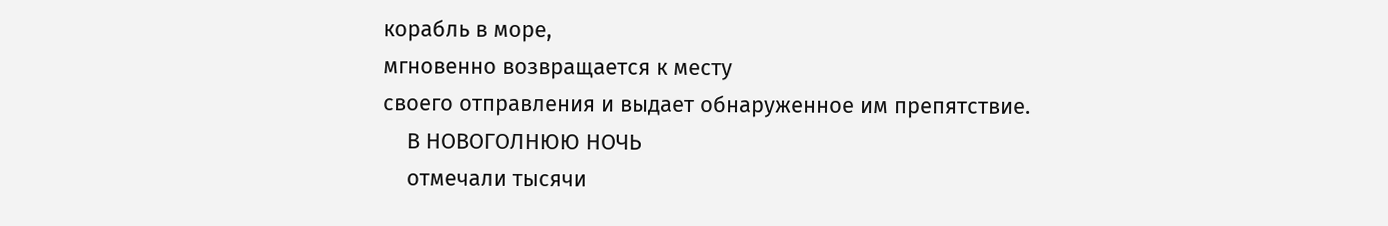корабль в море,
мгновенно возвращается к месту
своего отправления и выдает обнаруженное им препятствие.
    В НОВОГОЛНЮЮ НОЧЬ
    отмечали тысячи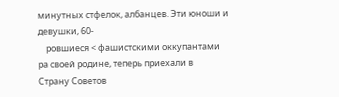минутных стфелок, албанцев. Эти юноши и девушки, 60-
    ровшиеся < фашистскими оккупантами
ра своей родине, теперь приехали в
Страну Советов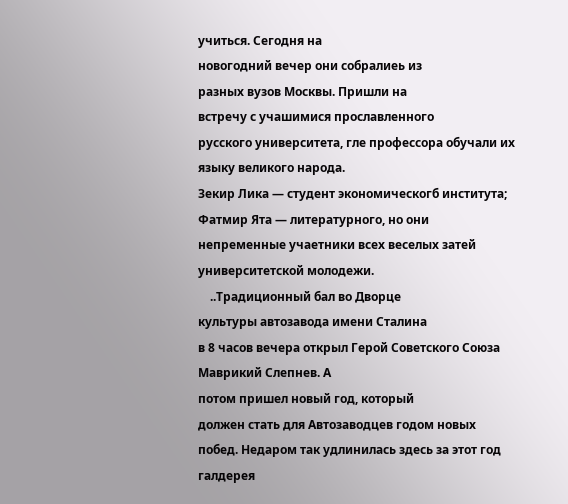учиться. Сегодня на
новогодний вечер они собралиеь из
разных вузов Москвы. Пришли на
встречу с учашимися прославленного
русского университета, гле профессора обучали их языку великого народа.
Зекир Лика — студент экономическогб института; Фатмир Ята — литературного, но они непременные учаетники всех веселых затей университетской молодежи.
    ..Традиционный бал во Дворце
культуры автозавода имени Сталина
в 8 часов вечера открыл Герой Советского Союза Маврикий Слепнев. А
потом пришел новый год, который
должен стать для Автозаводцев годом новых побед. Недаром так удлинилась здесь за этот год  галдерея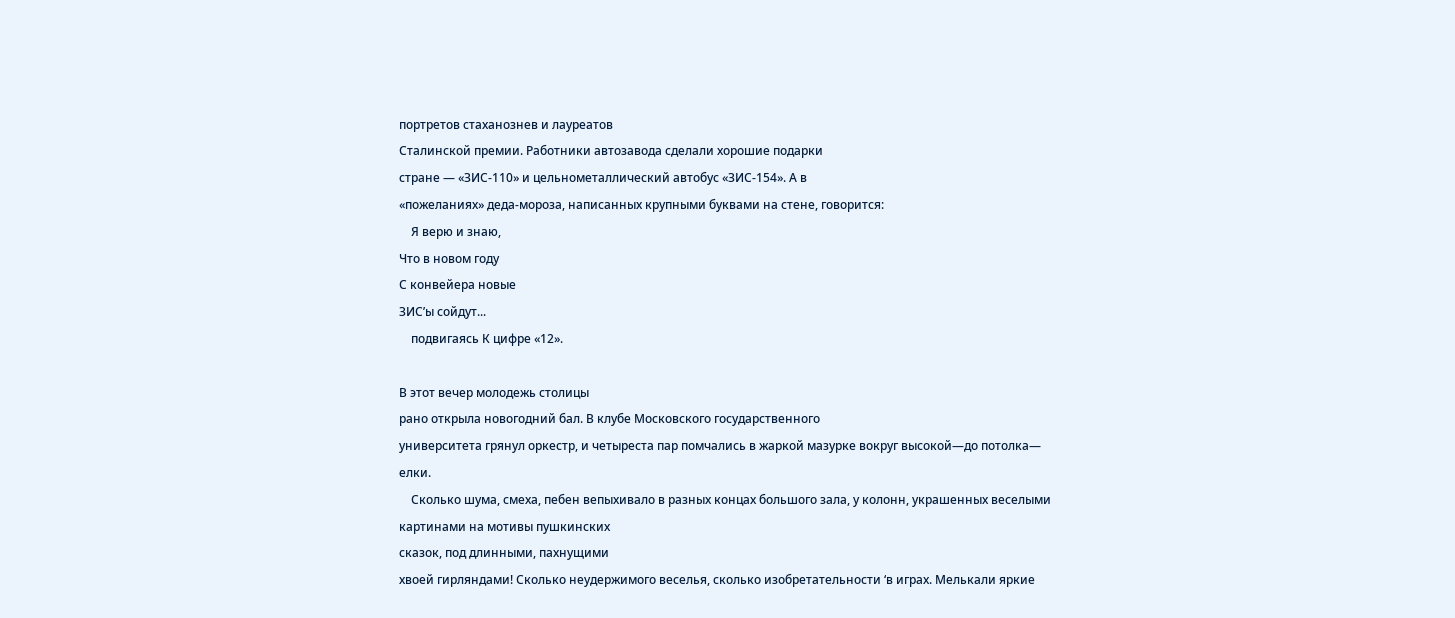портретов стаханознев и лауреатов
Сталинской премии. Работники автозавода сделали хорошие подарки
стране — «ЗИС-110» и цельнометаллический автобус «ЗИС-154». А в
«пожеланиях» деда-мороза, написанных крупными буквами на стене, говорится:
    Я верю и знаю,
Что в новом году
С конвейера новые
ЗИС’ы сойдут...
    подвигаясь К цифре «12».

В этот вечер молодежь столицы
рано открыла новогодний бал. В клубе Московского государственного
университета грянул оркестр, и четыреста пар помчались в жаркой мазурке вокруг высокой—до потолка—
елки.
    Сколько шума, смеха, пебен вепыхивало в разных концах большого зала, у колонн, украшенных веселыми
картинами на мотивы пушкинских
сказок, под длинными, пахнущими
хвоей гирляндами! Сколько неудержимого веселья, сколько изобретательности ‘в играх. Мелькали яркие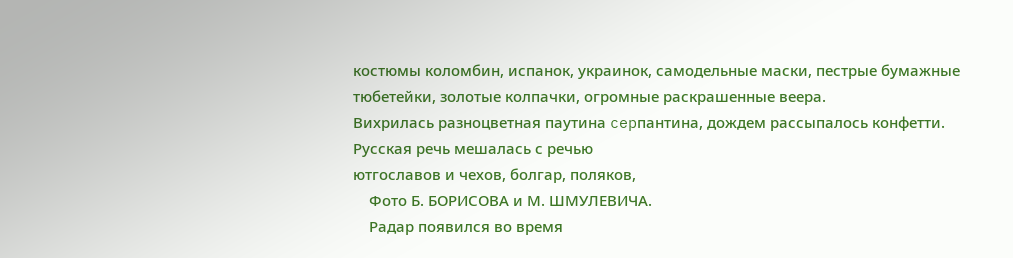костюмы коломбин, испанок, украинок, самодельные маски, пестрые бумажные тюбетейки, золотые колпачки, огромные раскрашенные веера.
Вихрилась разноцветная паутина cepпантина, дождем рассыпалось конфетти. Русская речь мешалась с речью
ютгославов и чехов, болгар, поляков,
    Фото Б. БОРИСОВА и М. ШМУЛЕВИЧА.
    Радар появился во время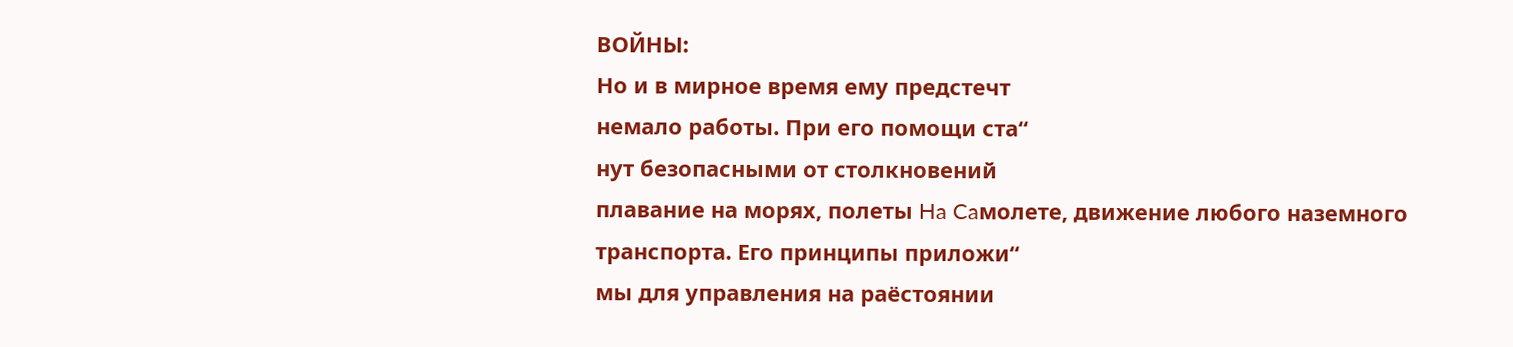ВОЙНЫ:
Но и в мирное время ему предстечт
немало работы. При его помощи ста“
нут безопасными от столкновений
плавание на морях, полеты Ha Caмолете, движение любого наземного
транспорта. Его принципы приложи“
мы для управления на раёстоянии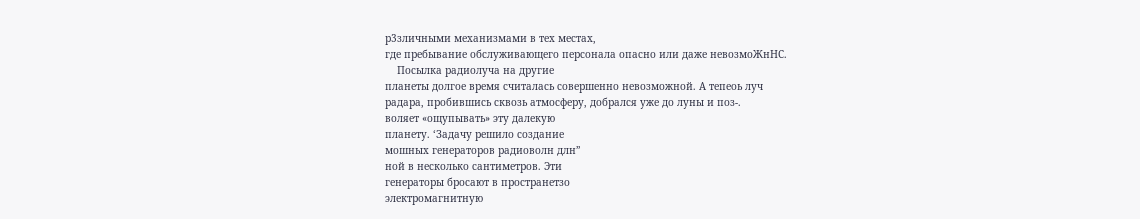р3зличными механизмами в тех местах,
где пребывание обслуживающего персонала опасно или даже невозмоЖнНС.
    Посылка радиолуча на другие
планеты долгое время считалась совершенно невозможной. А тепеоь луч
радара, пробившись сквозь атмосферу, добрался уже до луны и поз-.
воляет «ощупывать» эту далекую
планету. ‘Задачу решило создание
мошных генераторов радиоволн длн”
ной в несколько сантиметров. Эти
генераторы бросают в пространетзо
электромагнитную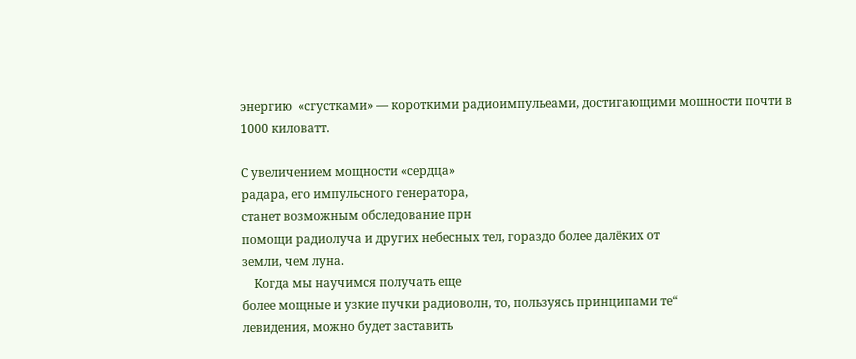энергию  «сгустками» — короткими радиоимпульеами, достигающими мошности почти в
1000 киловатт.

С увеличением мощности «сердца»
радара, его импульсного генератора,
станет возможным обследование прн
помощи радиолуча и других небесных тел, гораздо более далёких от
земли, чем луна.
    Когда мы научимся получать еще
более мощные и узкие пучки радиоволн, то, пользуясь принципами те“
левидения, можно будет заставить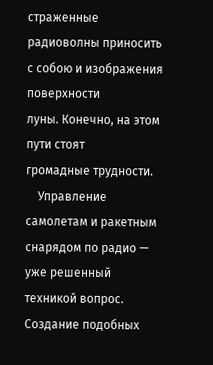страженные радиоволны приносить
с собою и изображения поверхности
луны. Конечно, на этом пути стоят
громадные трудности.
    Управление самолетам и ракетным
снарядом по радио — уже решенный техникой вопрос. Создание подобных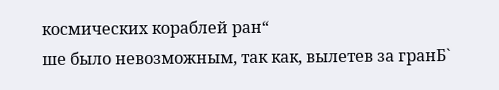космических кораблей ран“
ше было невозможным, так как, вылетев за гранБ`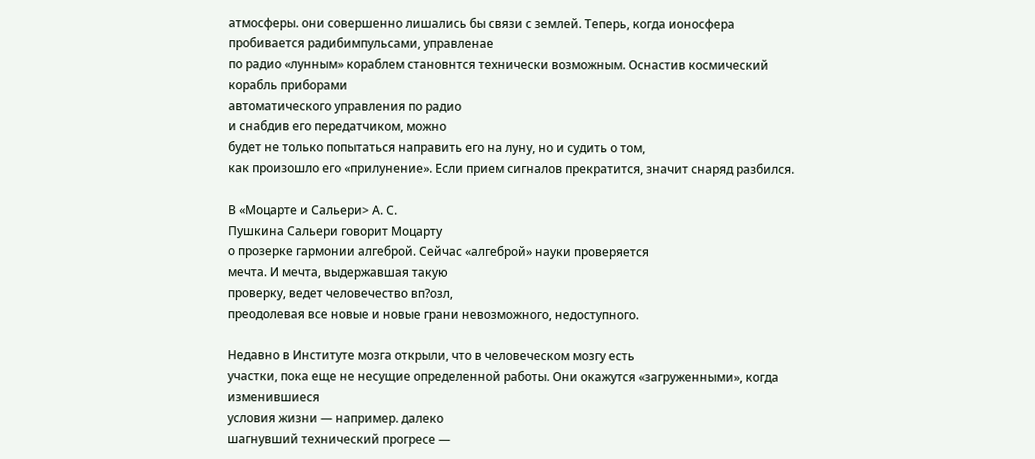атмосферы. они совершенно лишались бы связи с землей. Теперь, когда ионосфера пробивается радибимпульсами, управленае
по радио «лунным» кораблем становнтся технически возможным. Оснастив космический корабль приборами
автоматического управления по радио
и снабдив его передатчиком, можно
будет не только попытаться направить его на луну, но и судить о том,
как произошло его «прилунение». Если прием сигналов прекратится, значит снаряд разбился.

В «Моцарте и Сальери> А. С.
Пушкина Сальери говорит Моцарту
о прозерке гармонии алгеброй. Сейчас «алгеброй» науки проверяется
мечта. И мечта, выдержавшая такую
проверку, ведет человечество вп?озл,
преодолевая все новые и новые грани невозможного, недоступного.

Недавно в Институте мозга открыли, что в человеческом мозгу есть
участки, пока еще не несущие определенной работы. Они окажутся «загруженными», когда изменившиеся
условия жизни — например. далеко
шагнувший технический прогресе —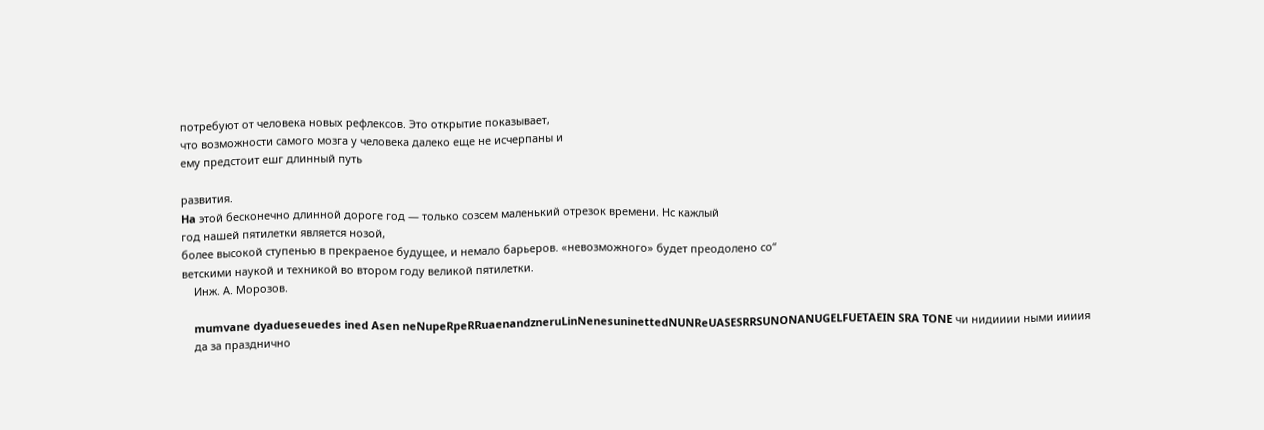потребуют от человека новых рефлексов. Это открытие показывает,
что возможности самого мозга у человека далеко еще не исчерпаны и
ему предстоит ешг длинный путь

развития.
Ha этой бесконечно длинной дороге год — только созсем маленький отрезок времени. Нс кажлый
год нашей пятилетки является нозой,
более высокой ступенью в прекраеное будущее, и немало барьеров. «невозможного» будет преодолено со“
ветскими наукой и техникой во втором году великой пятилетки.
    Инж. А. Морозов.

    mumvane dyadueseuedes ined Asen neNupeRpeRRuaenandzneruLinNenesuninettedNUNReUASESRRSUNONANUGELFUETAEIN SRA TONE чи нидииии ными иииия
    да за празднично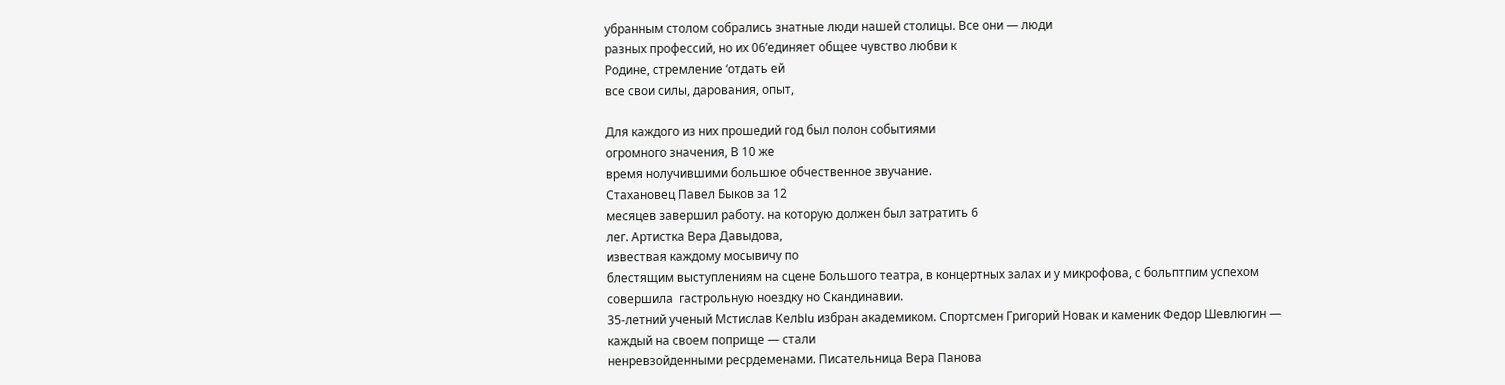убранным столом собрались знатные люди нашей столицы. Все они — люди
разных профессий, но их 06’единяет общее чувство любви к
Родине, стремление ‘отдать ей
все свои силы, дарования, опыт,

Для каждого из них прошедий год был полон событиями
огромного значения, В 10 же
время нолучившими большюе обчественное звучание.
Стахановец Павел Быков за 12
месяцев завершил работу. на которую должен был затратить 6
лег. Артистка Вера Давыдова,
извествая каждому мосывичу по
блестящим выступлениям на сцене Большого театра, в концертных залах и у микрофова, с больптпим успехом совершила  гастрольную ноездку но Скандинавии.
35-летний ученый Мстислав Келblu избран академиком. Спортсмен Григорий Новак и каменик Федор Шевлюгин — каждый на своем поприще — стали
ненревзойденными ресрдеменами. Писательница Вера Панова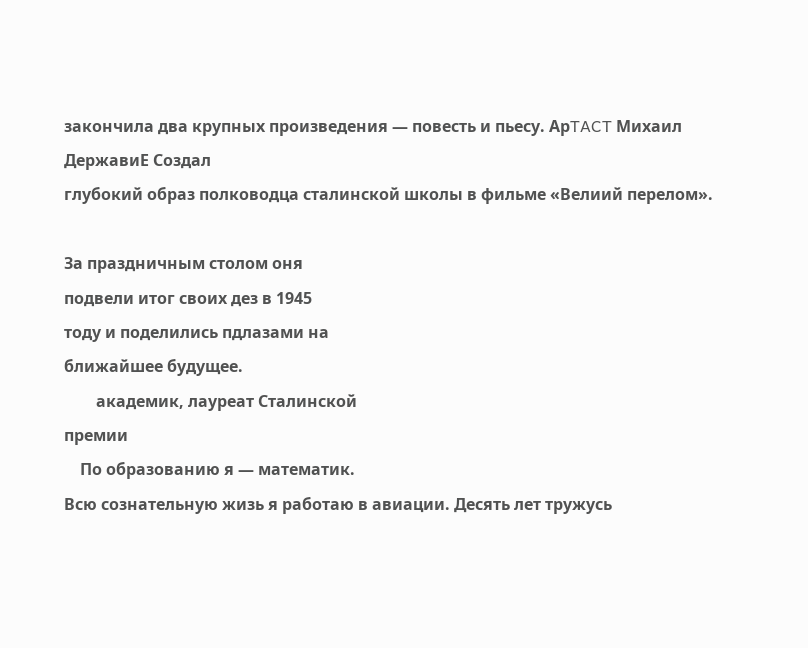закончила два крупных произведения — повесть и пьесу. АрTACT Михаил ДержавиЕ Создал
глубокий образ полководца сталинской школы в фильме «Велиий перелом».

За праздничным столом оня
подвели итог своих дез в 1945
тоду и поделились пдлазами на
ближайшее будущее.
        академик, лауреат Сталинской
премии
    По образованию я — математик.
Всю сознательную жизь я работаю в авиации. Десять лет тружусь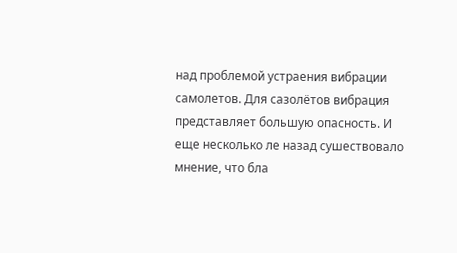над проблемой устраения вибрации самолетов. Для сазолётов вибрация представляет большую опасность. И еще несколько ле назад сушествовало мнение, что бла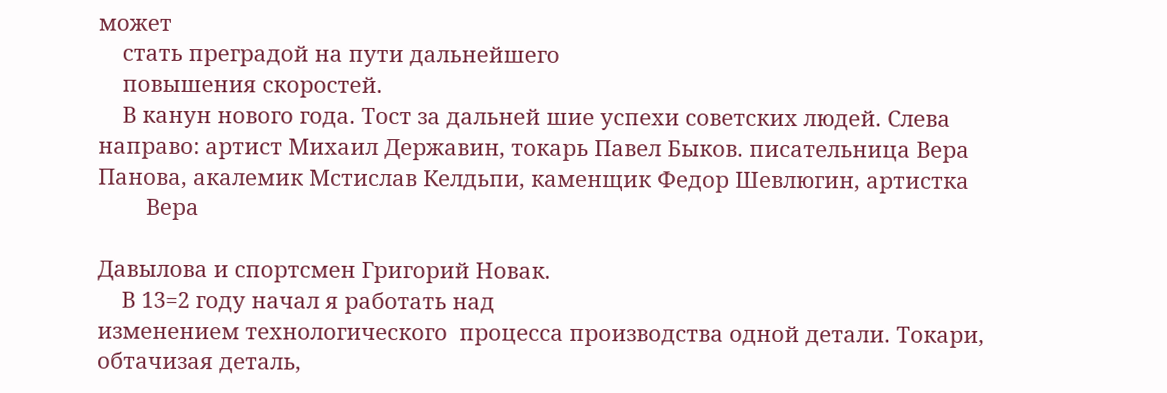может
    стать преградой на пути дальнейшего
    повышения скоростей.
    В канун нового года. Тост за дальней шие успехи советских людей. Слева направо: артист Михаил Державин, токарь Павел Быков. писательница Вера Панова, акалемик Мстислав Келдьпи, каменщик Федор Шевлюгин, артистка
        Вера

Давылова и спортсмен Григорий Новак.
    В 13=2 году начал я работать над
изменением технологического  процесса производства одной детали. Токари, обтачизая деталь,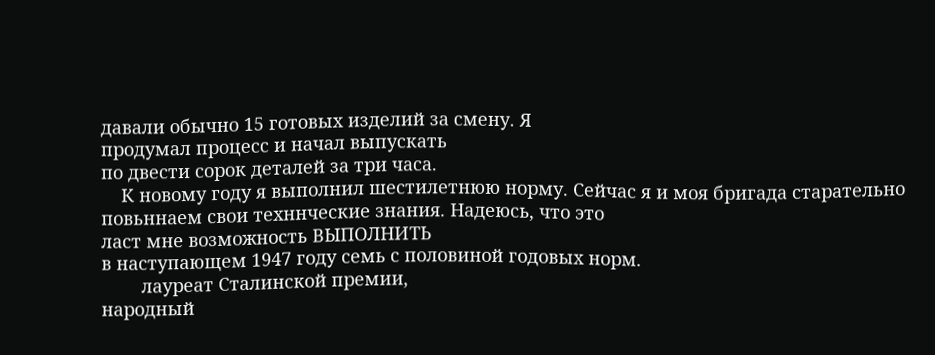давали обычно 15 готовых изделий за смену. Я
продумал процесс и начал выпускать
по двести сорок деталей за три часа.
    К новому году я выполнил шестилетнюю норму. Сейчас я и моя бригада старательно повьннаем свои техннческие знания. Надеюсь, что это
ласт мне возможность ВЫПОЛНИТЬ
в наступающем 1947 году семь с половиной годовых норм.
        лауреат Сталинской премии,
народный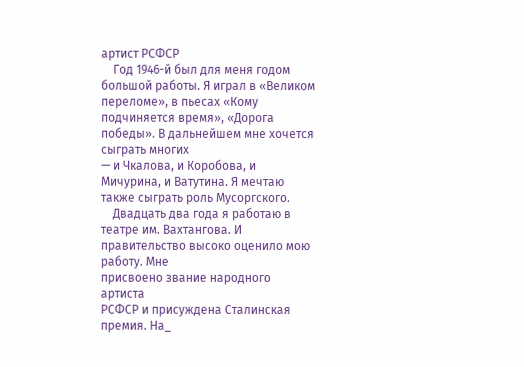артист РСФСР
    Год 1946-й был для меня годом
большой работы. Я играл в «Великом
переломе», в пьесах «Кому подчиняется время», «Дорога победы». В дальнейшем мне хочется сыграть многих
— и Чкалова, и Коробова, и Мичурина, и Ватутина. Я мечтаю также сыграть роль Мусоргского.
    Двадцать два года я работаю в театре им. Вахтангова. И правительство высоко оценило мою работу. Мне
присвоено звание народного артиста
РСФСР и присуждена Сталинская
премия. На_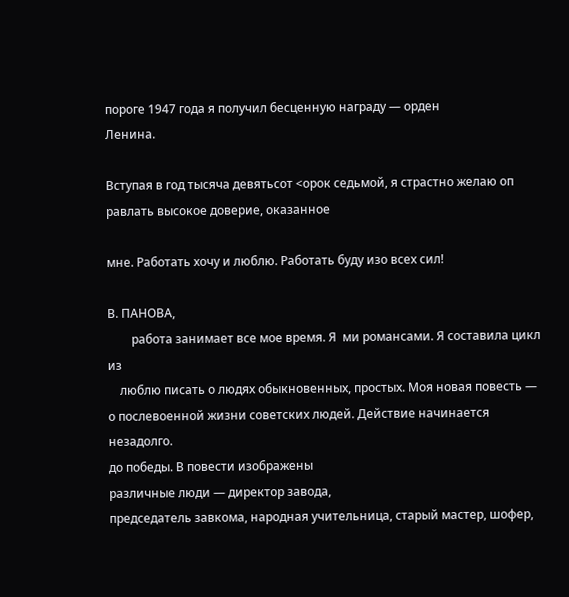пороге 1947 года я получил бесценную награду — орден
Ленина.

Вступая в год тысяча девятьсот <орок седьмой, я страстно желаю оп
равлать высокое доверие, оказанное

мне. Работать хочу и люблю. Работать буду изо всех сил!

В. ПАНОВА,
        работа занимает все мое время. Я  ми романсами. Я составила цикл из
    люблю писать о людях обыкновенных, простых. Моя новая повесть —
о послевоенной жизни советских людей. Действие начинается незадолго.
до победы. В повести изображены
различные люди — директор завода,
председатель завкома, народная учительница, старый мастер, шофер,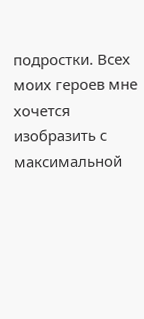подростки. Всех моих героев мне хочется
изобразить с максимальной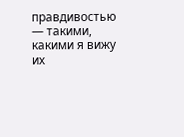правдивостью — такими, какими я вижу их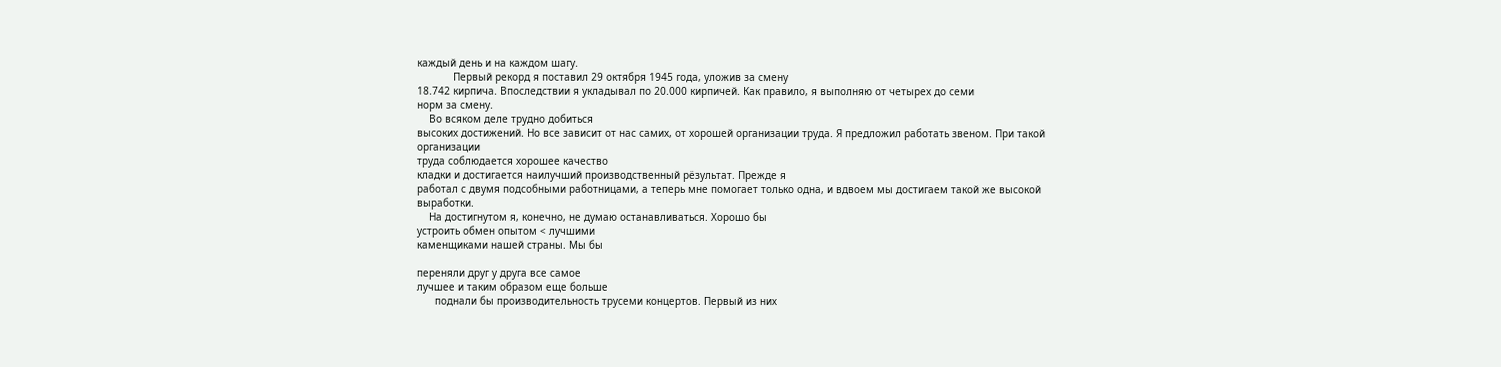каждый день и на каждом шагу.
            Первый рекорд я поставил 29 октября 1945 года, уложив за смену
18.742 кирпича. Впоследствии я укладывал по 20.000 кирпичей. Как правило, я выполняю от четырех до семи
норм за смену.
    Во всяком деле трудно добиться
высоких достижений. Но все зависит от нас самих, от хорошей организации труда. Я предложил работать звеном. При такой организации
труда соблюдается хорошее качество
кладки и достигается наилучший производственный рёзультат. Прежде я
работал с двумя подсобными работницами, а теперь мне помогает только одна, и вдвоем мы достигаем такой же высокой выработки.
    На достигнутом я, конечно, не думаю останавливаться. Хорошо бы
устроить обмен опытом < лучшими
каменщиками нашей страны. Мы бы

переняли друг у друга все самое
лучшее и таким образом еще больше
      поднали бы производительность трусеми концертов. Первый из них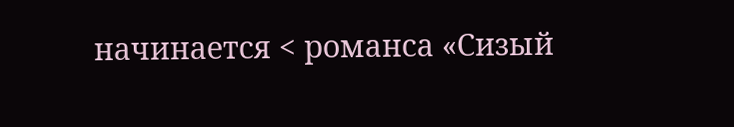начинается < романса «Сизый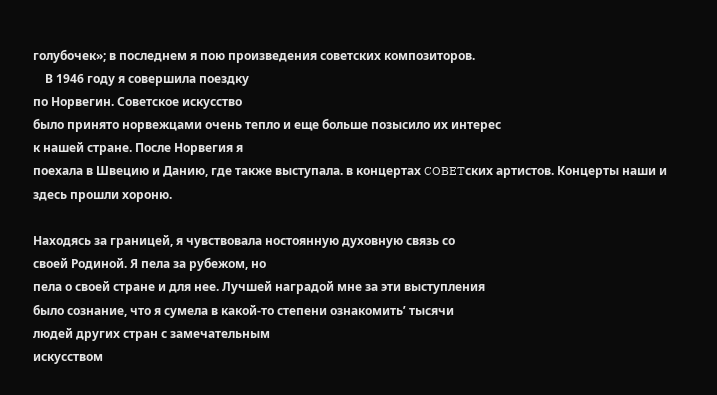голубочек»; в последнем я пою произведения советских композиторов.
    В 1946 году я совершила поездку
по Норвегин. Советское искусство
было принято норвежцами очень тепло и еще больше позысило их интерес
к нашей стране. После Норвегия я
поехала в Швецию и Данию, где также выступала. в концертах COBETских артистов. Концерты наши и
здесь прошли хороню.

Находясь за границей, я чувствовала ностоянную духовную связь со
своей Родиной. Я пела за рубежом, но
пела о своей стране и для нее. Лучшей наградой мне за эти выступления
было сознание, что я сумела в какой-то степени ознакомить’ тысячи
людей других стран с замечательным
искусством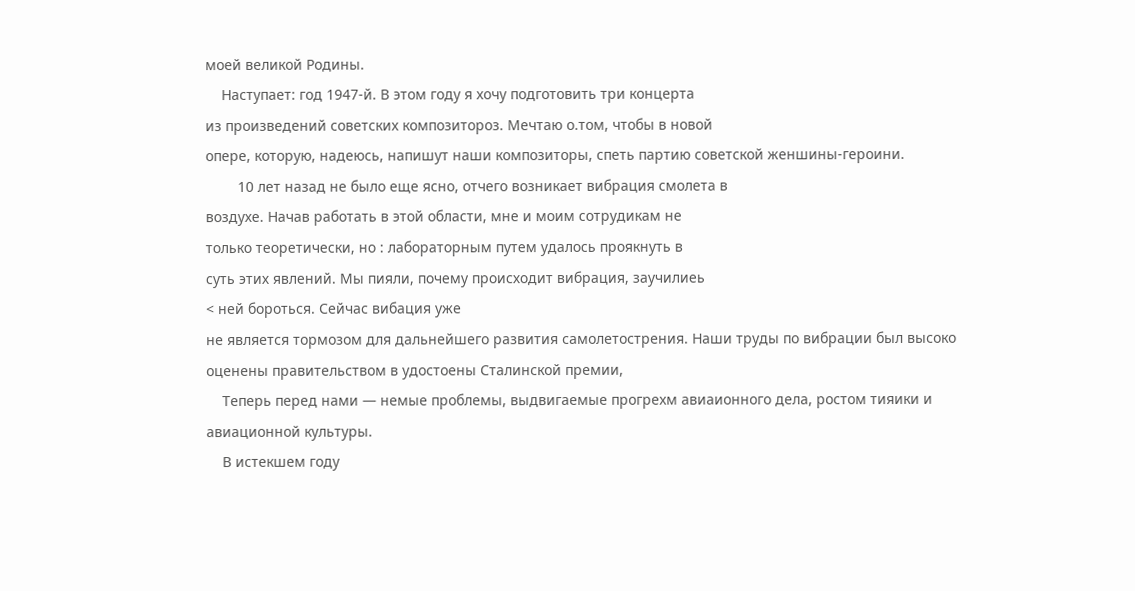моей великой Родины.
    Наступает: год 1947-й. В этом году я хочу подготовить три концерта
из произведений советских композитороз. Мечтаю о.том, чтобы в новой
опере, которую, надеюсь, напишут наши композиторы, спеть партию советской женшины-героини.
        10 лет назад не было еще ясно, отчего возникает вибрация смолета в
воздухе. Начав работать в этой области, мне и моим сотрудикам не
только теоретически, но : лабораторным путем удалось проякнуть в
суть этих явлений. Мы пияли, почему происходит вибрация, заучилиеь
< ней бороться. Сейчас вибация уже
не является тормозом для дальнейшего развития самолетострения. Наши труды по вибрации был высоко
оценены правительством в удостоены Сталинской премии,
    Теперь перед нами — немые проблемы, выдвигаемые прогрехм авиаионного дела, ростом тияики и
авиационной культуры.
    В истекшем году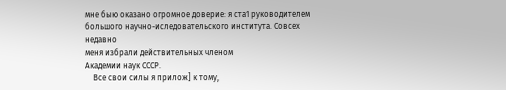мне быю оказано огромное доверие: я ста1 руководителем большого научно-иследовательского института. Совсех недавно
меня избрали действительных членом
Академии наук СССР.
    Все свои силы я прилож] к тому,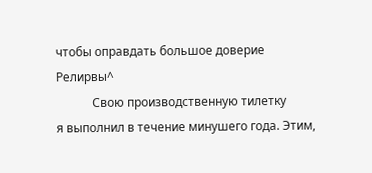чтобы оправдать большое доверие
Релирвы^
            Свою производственную тилетку
я выполнил в течение минушего года. Этим,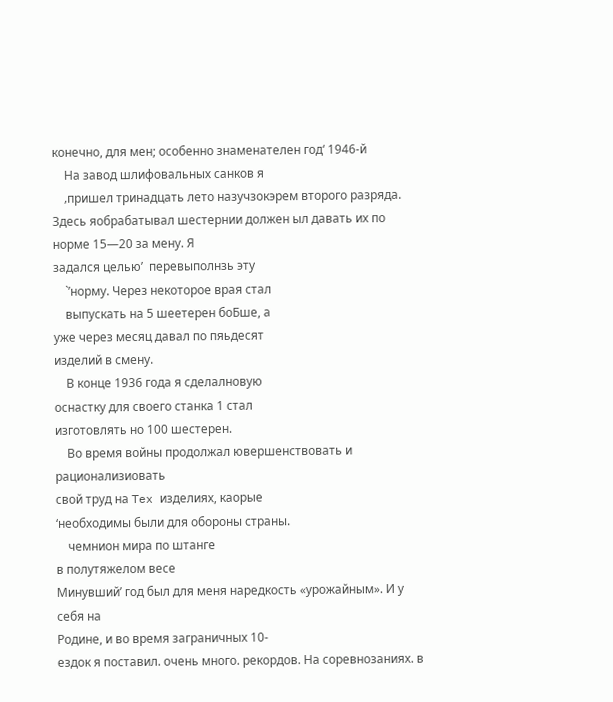конечно, для мен; особенно знаменателен год‘ 1946-й
    На завод шлифовальных санков я
    ‚пришел тринадцать лето назучзокэрем второго разряда. Здесь яобрабатывал шестернии должен ыл давать их по норме 15—20 за мену. Я
задался целью’  перевыполнзь эту
    `’норму. Через некоторое врая стал
    выпускать на 5 шеетерен боБше, а
уже через месяц давал по пяьдесят
изделий в смену.
    В конце 1936 года я сделалновую
оснастку для своего станка 1 стал
изготовлять но 100 шестерен.
    Во время войны продолжал ювершенствовать и  рационализиовать
свой труд на Tex изделиях, каорые
‘необходимы были для обороны страны.
    чемнион мира по штанге
в полутяжелом весе
Минувший’ год был для меня наредкость «урожайным». И у себя на
Родине, и во время заграничных 10-
ездок я поставил. очень много. рекордов. На соревнозаниях. в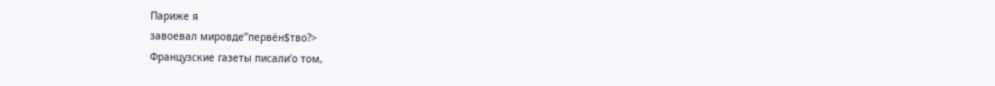Париже я
завоевал мировде”первён$тво?>
Французские газеты писали‘о том,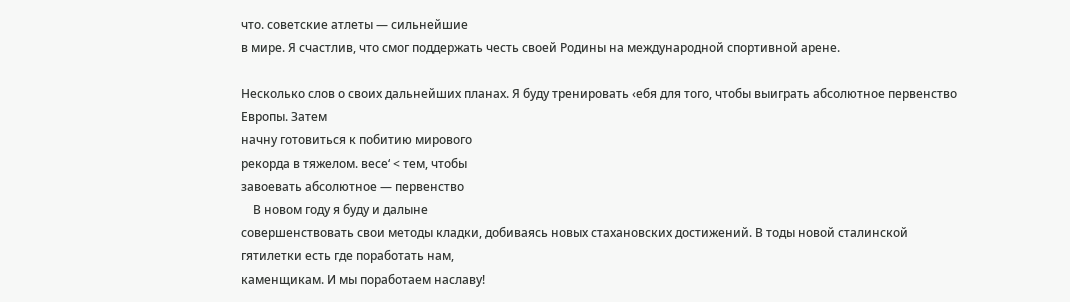что. советские атлеты — сильнейшие
в мире. Я счастлив, что смог поддержать честь своей Родины на международной спортивной арене.

Несколько слов о своих дальнейших планах. Я буду тренировать ‹ебя для того, чтобы выиграть абсолютное первенство Европы. Затем
начну готовиться к побитию мирового
рекорда в тяжелом. весе‘ < тем, чтобы
завоевать абсолютное — первенство
    В новом году я буду и далыне
совершенствовать свои методы кладки, добиваясь новых стахановских достижений. В тоды новой сталинской
гятилетки есть где поработать нам,
каменщикам. И мы поработаем наславу!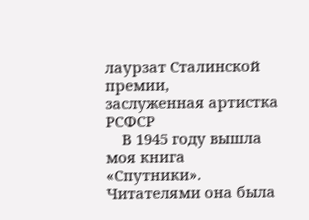лаурзат Сталинской премии,
заслуженная артистка РСФСР
    В 1945 году вышла моя книга
«Спутники». Читателями она была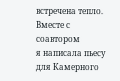встречена тепло. Вместе с соавтором
я написала пьесу для Камерного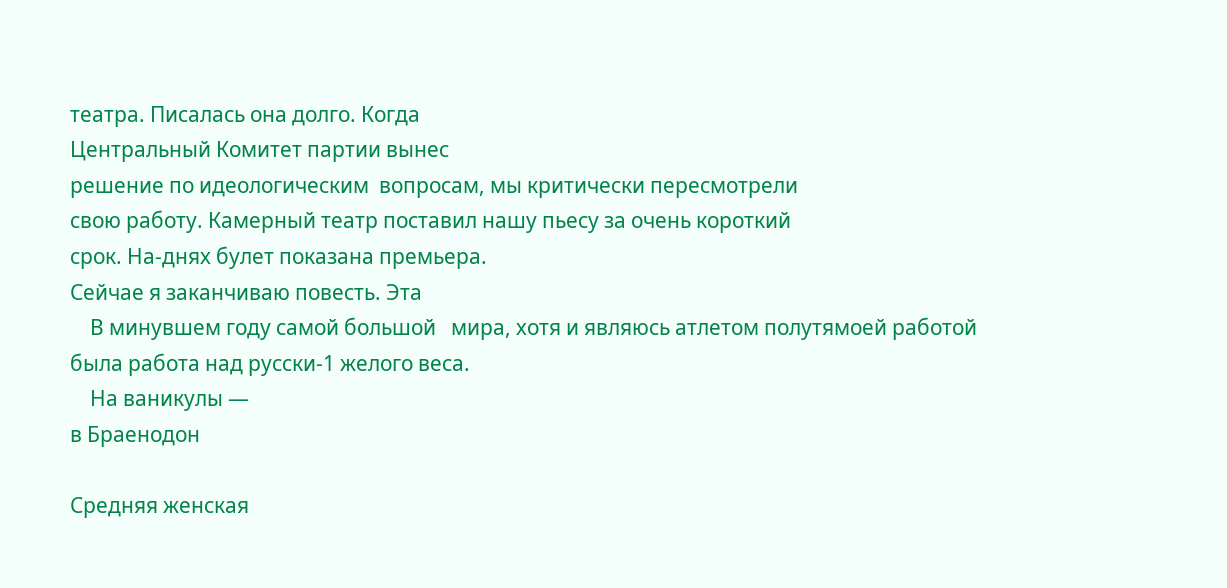театра. Писалась она долго. Когда
Центральный Комитет партии вынес
решение по идеологическим  вопросам, мы критически пересмотрели
свою работу. Камерный театр поставил нашу пьесу за очень короткий
срок. На-днях булет показана премьера.
Сейчае я заканчиваю повесть. Эта
    В минувшем году самой большой   мира, хотя и являюсь атлетом полутямоей работой была работа над русски-1 желого веса.
    На ваникулы —
в Браенодон

Средняя женская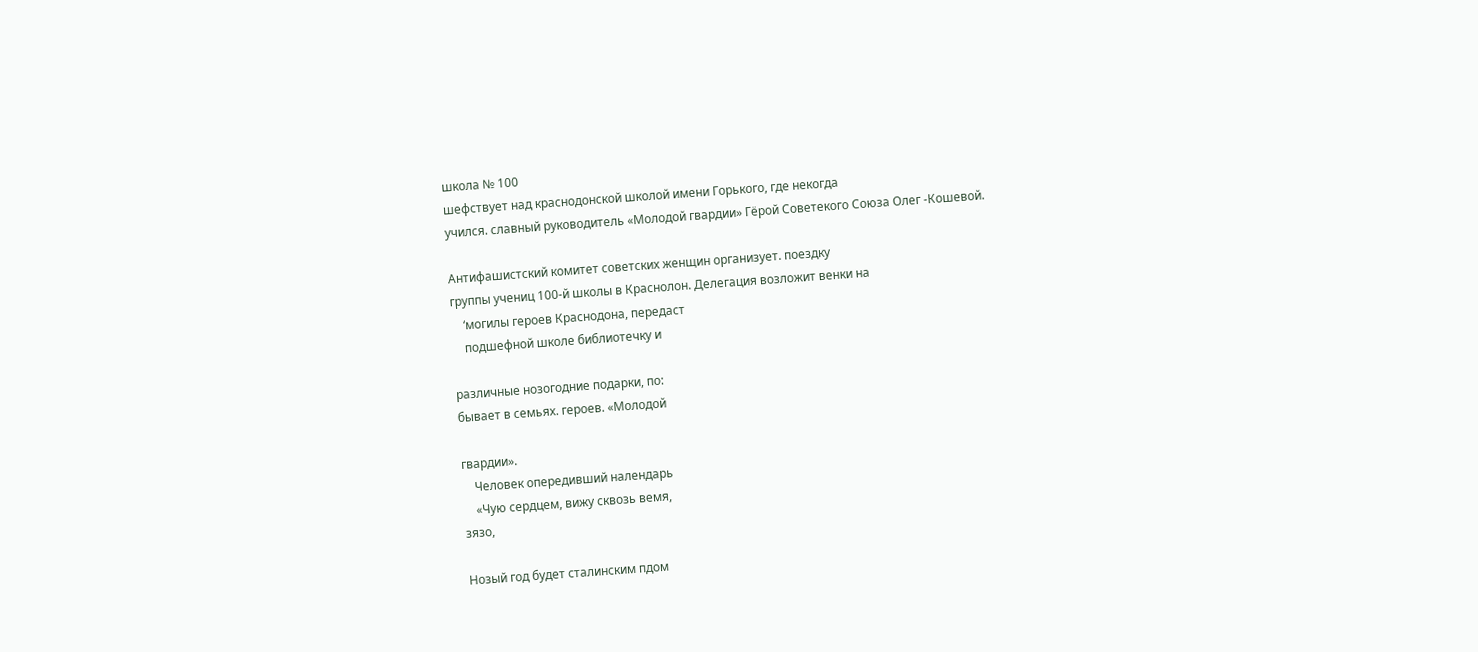школа № 100
шефствует над краснодонской школой имени Горького, где некогда
учился. славный руководитель «Молодой гвардии» Гёрой Советекого Союза Олег -Кошевой.

Антифашистский комитет советских женщин организует. поездку
группы учениц 100-й школы в Краснолон. Делегация возложит венки на
    ‘могилы героев Краснодона, передаст
    подшефной школе библиотечку и

различные нозогодние подарки, по:
бывает в семьях. героев. «Молодой

гвардии».
    Человек опередивший налендарь
    «Чую сердцем, вижу сквозь вемя,
зязо,

Нозый год будет сталинским пдом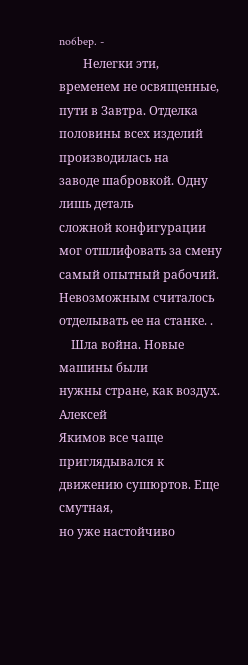no6bep. -
        Нелегки эти, временем не освященные, пути в Завтра. Отделка половины всех изделий производилась на
заводе шабровкой. Одну лишь деталь
сложной конфигурации мог отшлифовать за смену самый опытный рабочий. Невозможным считалось отделывать ее на станке. .
    Шла война. Новые машины были
нужны стране, как воздух. Алексей
Якимов все чаще приглядывался к
движению сушюртов. Еще смутная,
но уже настойчиво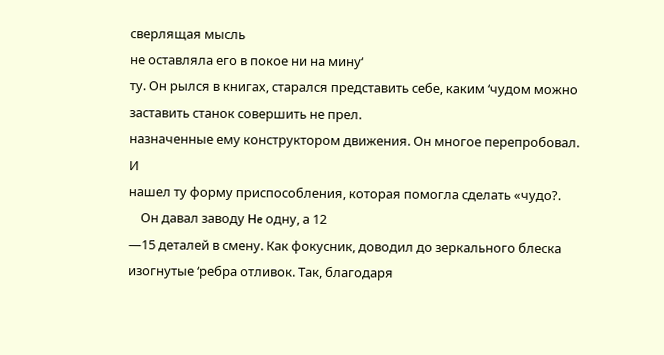сверлящая мысль
не оставляла его в покое ни на мину‘
ту. Он рылся в книгах, старался представить себе, каким ‘чудом можно заставить станок совершить не прел.
назначенные ему конструктором движения. Он многое перепробовал. И
нашел ту форму приспособления, которая помогла сделать «чудо?.
    Он давал заводу He одну, а 12
—15 деталей в смену. Как фокусник, доводил до зеркального блеска
изогнутые ‘ребра отливок. Так, благодаря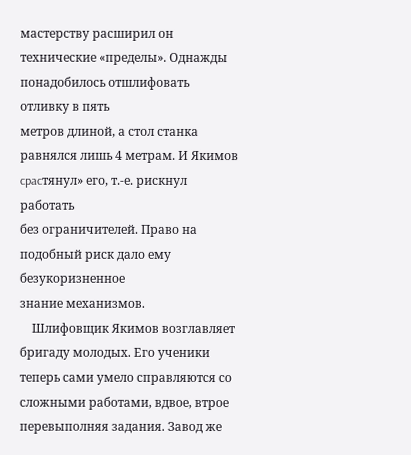мастерству расширил он технические «пределы». Однажды понадобилось отшлифовать отливку в пять
метров длиной, а стол станка равнялся лишь 4 метрам. И Якимов cpacтянул» его, т.-е. рискнул работать
без ограничителей. Право на подобный риск дало ему безукоризненное
знание механизмов.
    Шлифовщик Якимов возглавляет
бригаду молодых. Его ученики теперь сами умело справляются со
сложными работами, вдвое, втрое перевыполняя задания. Завод же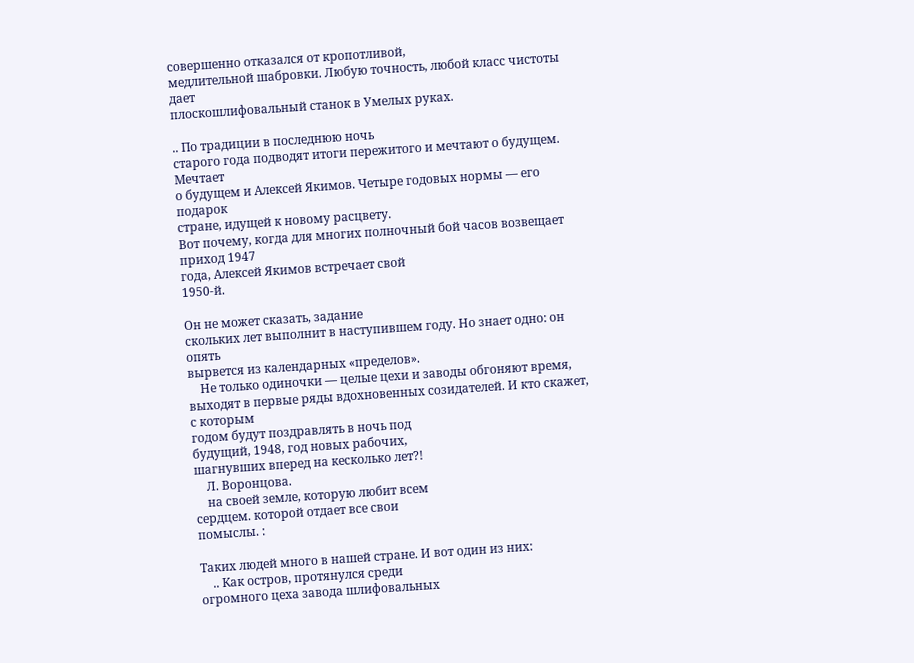совершенно отказался от кропотливой,
медлительной шабровки. Любую точность, любой класс чистоты дает
плоскошлифовальный станок в Умелых руках.

.. По традиции в последнюю ночь
старого года подводят итоги пережитого и мечтают о будущем. Мечтает
о будущем и Алексей Якимов. Четыре годовых нормы — его подарок
стране, идущей к новому расцвету.
Вот почему, когда для многих полночный бой часов возвещает приход 1947
года, Алексей Якимов встречает свой
1950-й.

Он не может сказать, задание
скольких лет выполнит в наступившем году. Но знает одно: он опять
вырвется из календарных «пределов».
    Не только одиночки — целые цехи и заводы обгоняют время, выходят в первые ряды вдохновенных созидателей. И кто скажет, с которым
годом будут поздравлять в ночь под
будущий, 1948, год новых рабочих,
шагнувших вперед на кесколько лет?!
    Л. Воронцова.
    на своей земле, которую любит всем
сердцем. которой отдает все свои
помыслы. :

Таких людей много в нашей стране. И вот один из них:
    .. Как остров, протянулся среди
огромного цеха завода шлифовальных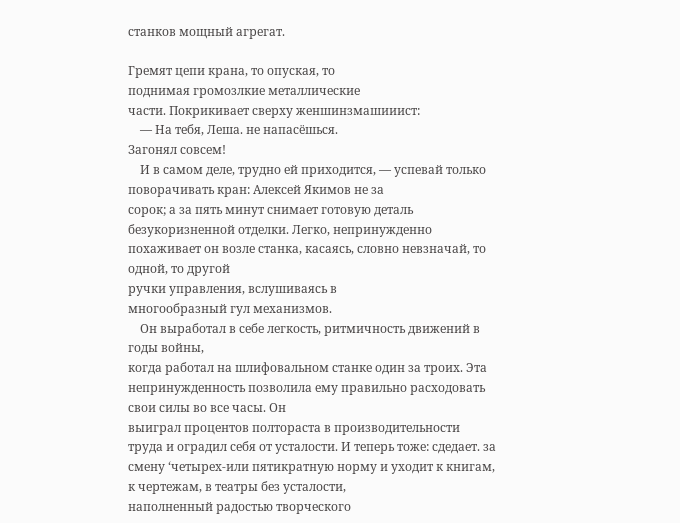станков мощный агрегат.

Гремят цепи крана, то опуская, то
поднимая громозлкие металлические
части. Покрикивает сверху женшинзмашииист:
    — На тебя, Леша. не напасёшься.
Загонял совсем!
    И в самом деле, трудно ей приходится, — успевай только поворачивать кран: Алексей Якимов не за
сорок; а за пять минут снимает готовую деталь безукоризненной отделки. Легко, непринужденно похаживает он возле станка, касаясь, словно невзначай, то одной, то другой
ручки управления, вслушиваясь в
многообразный гул механизмов.
    Он выработал в себе легкость, ритмичность движений в годы войны,
когда работал на шлифовальном станке один за троих. Эта непринужденность позволила ему правильно расходовать свои силы во все часы. Он
выиграл процентов полтораста в производительности труда и оградил себя от усталости. И теперь тоже: сдедает. за смену ‘четырех-или пятикратную норму и уходит к книгам,
к чертежам, в театры без усталости,
наполненный радостью творческого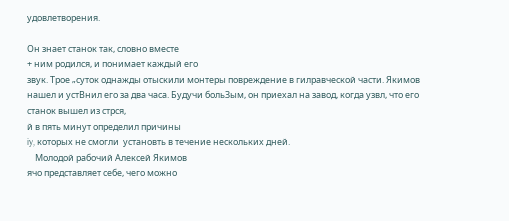удовлетворения.

Он знает станок так, словно вместе
+ ним родился, и понимает каждый его
звук. Трое „суток однажды отыскили монтеры повреждение в гилравческой части. Якимов нашел и устВнил его за два часа. Будучи больЗым, он приехал на завод, когда узвл, что его станок вышел из стрся,
й в пять минут определил причины
iy, которых не смогли  установть в течение нескольких дней.
    Молодой рабочий Алексей Якимов
ячо представляет себе, чего можно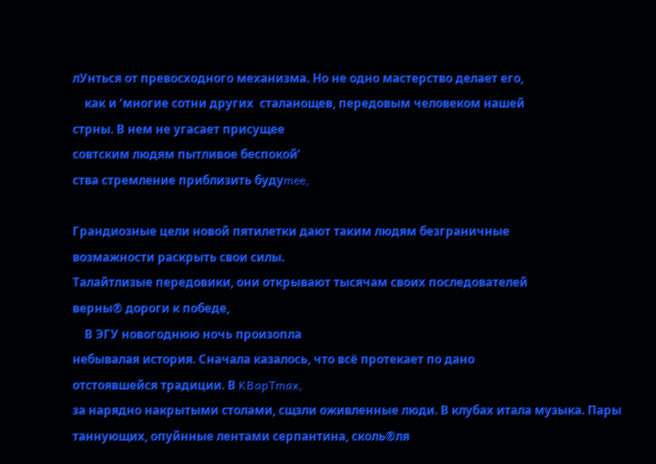лУнться от превосходного механизма. Но не одно мастерство делает его,
    как и ‘многие сотни других  сталанощев, передовым человеком нашей
стрны. В нем не угасает присущее
совтским людям пытливое беспокой’
ства стремление приблизить будуmee,

Грандиозные цели новой пятилетки дают таким людям безграничные
возмажности раскрыть свои силы.
Талайтлизые передовики, они открывают тысячам своих последователей
верны® дороги к победе,
    В ЭГУ новогоднюю ночь произопла
небывалая история. Сначала казалось, что всё протекает по дано
отстоявшейся традиции. В KBapTmax,
за нарядно накрытыми столами, сщзли оживленные люди. В клубах итала музыка. Пары таннующих, опуйнные лентами серпантина, сколь®ля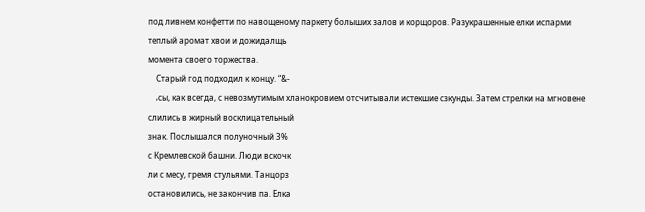под ливнем конфетти по навощеному паркету болыших залов и корщоров. Разукрашенные елки испарми
теплый аромат хвои и дожидалщь
момента своего торжества.
    Старый год подходил к концу. “&-
    ‚сы, как всегда, с невозмутимым хланокровием отсчитывали истекшие сзкунды. Затем стрелки на мгновене
слились в жирный восклицательный
знак. Послышался полуночный 3%
с Кремлевской башни. Люди вскочк
ли с месу, гремя стульями. Танцорз
остановились, не закончив па. Елка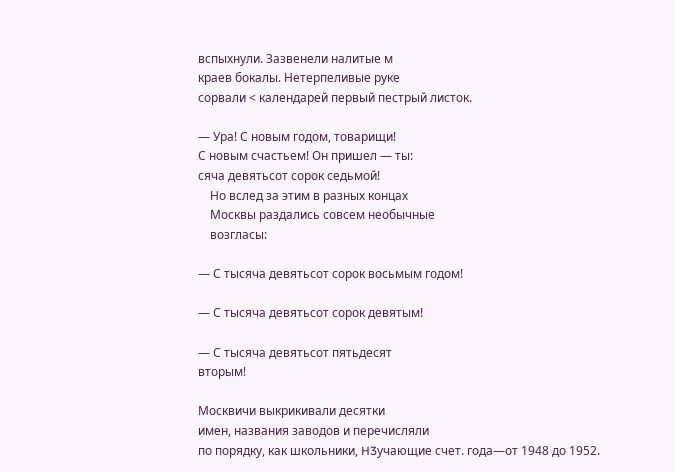вспыхнули. Зазвенели налитые м
краев бокалы. Нетерпеливые руке
сорвали < календарей первый пестрый листок.

— Ура! С новым годом, товарищи!
С новым счастьем! Он пришел — ты:
сяча девятьсот сорок седьмой!
    Но вслед за этим в разных концах
    Москвы раздались совсем необычные
    возгласы:

— С тысяча девятьсот сорок восьмым годом!

— С тысяча девятьсот сорок девятым!

— С тысяча девятьсот пятьдесят
вторым!

Москвичи выкрикивали десятки
имен, названия заводов и перечисляли
по порядку, как школьники, H3yчающие счет. года—от 1948 до 1952.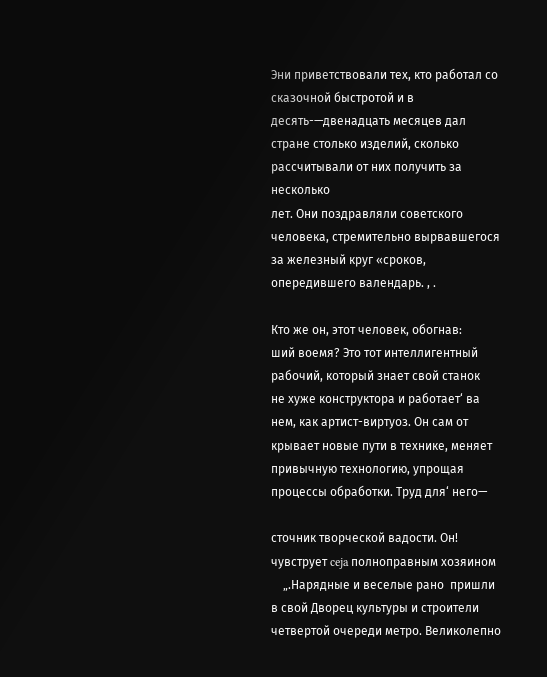Эни приветствовали тех, кто работал со сказочной быстротой и в десять-—двенадцать месяцев дал стране столько изделий, сколько рассчитывали от них получить за несколько
лет. Они поздравляли советского человека, стремительно вырвавшегося
за железный круг «сроков, опередившего валендарь. , .

Кто же он, этот человек, обогнав:
ший воемя? Это тот интеллигентный
рабочий, который знает свой станок
не хуже конструктора и работает‘ ва
нем, как артист-виртуоз. Он сам от
крывает новые пути в технике, меняет привычную технологию, упрощая
процессы обработки. Труд для‘ него—

сточник творческой вадости. Он! чувструет ceja полноправным хозяином
    „.Нарядные и веселые рано  пришли в свой Дворец культуры и строители четвертой очереди метро. Великолепно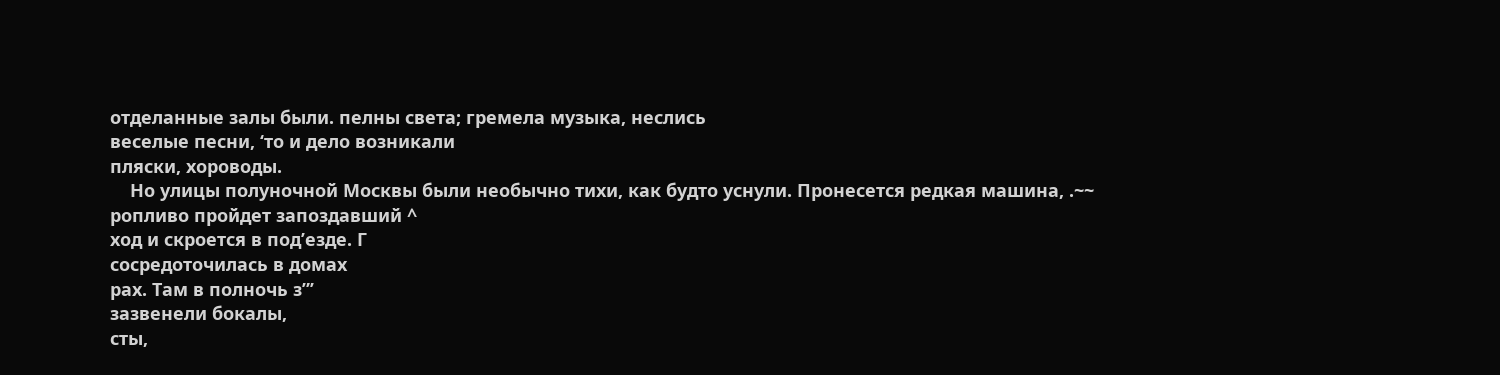отделанные залы были. пелны света; гремела музыка, неслись
веселые песни, ‘то и дело возникали
пляски, хороводы.
    Но улицы полуночной Москвы были необычно тихи, как будто уснули. Пронесется редкая машина, .~~
ропливо пройдет запоздавший ^
ход и скроется в под’езде. Г
сосредоточилась в домах
рах. Там в полночь з”’
зазвенели бокалы,
сты,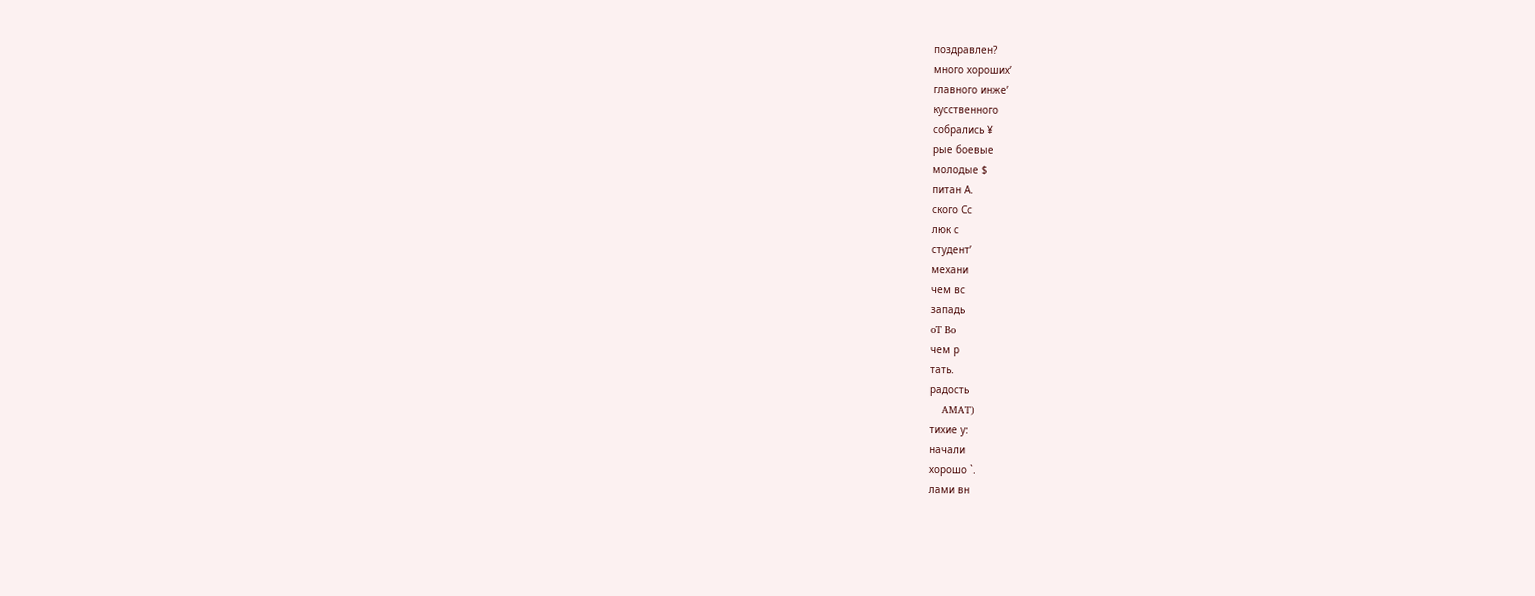поздравлен?
много хороших’
главного инже’
кусственного
собрались ¥
рые боевые
молодые $
питан А.
ского Сс
люк с
студент’
механи
чем вс
западь
oT Bo
чем р
тать.
радость
    AMAT)
тихие у:
начали
хорошо `.
лами вн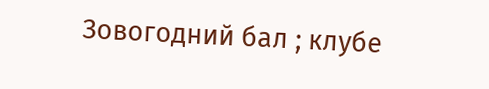Зовогодний бал ; клубе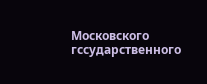Московского гссударственного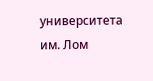университета им. Лом